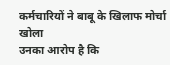कर्मचारियों ने बाबू के खिलाफ मोर्चा खोला
उनका आरोप है कि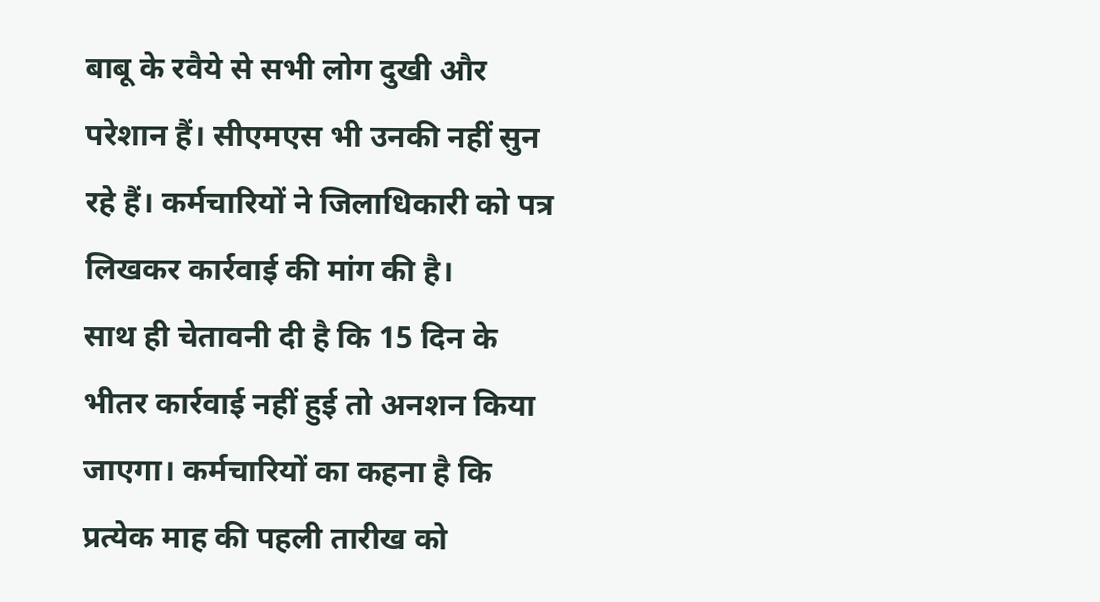बाबू के रवैये से सभी लोग दुखी और परेशान हैं। सीएमएस भी उनकी नहीं सुन रहे हैं। कर्मचारियों ने जिलाधिकारी को पत्र लिखकर कार्रवाई की मांग की है।
साथ ही चेतावनी दी है कि 15 दिन के भीतर कार्रवाई नहीं हुई तो अनशन किया जाएगा। कर्मचारियों का कहना है कि प्रत्येक माह की पहली तारीख को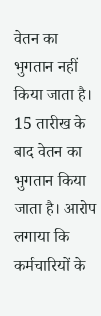वेतन का भुगतान नहीं किया जाता है।
15 तारीख के बाद वेतन का भुगतान किया जाता है। आरोप लगाया कि कर्मचारियों के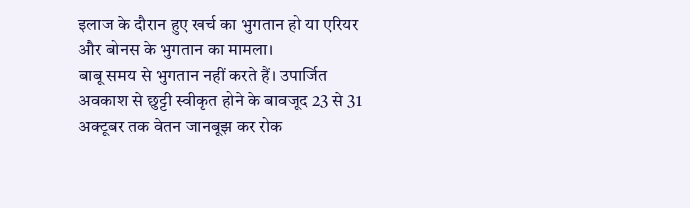इलाज के दौरान हुए खर्च का भुगतान हो या एरियर और बोनस के भुगतान का मामला।
बाबू समय से भुगतान नहीं करते हैं। उपार्जित अवकाश से छुट्टी स्वीकृत होने के बावजूद 23 से 31 अक्टूबर तक वेतन जानबूझ कर रोक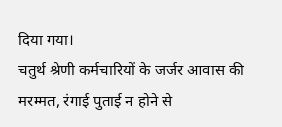दिया गया।
चतुर्थ श्रेणी कर्मचारियों के जर्जर आवास की मरम्मत, रंगाई पुताई न होने से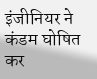इंजीनियर ने कंडम घोषित कर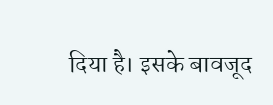दिया है। इसके बावजूद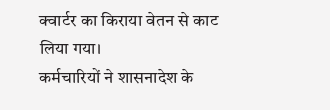क्वार्टर का किराया वेतन से काट लिया गया।
कर्मचारियों ने शासनादेश के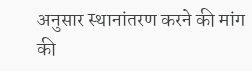अनुसार स्थानांतरण करने की मांग की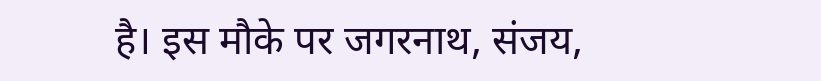है। इस मौके पर जगरनाथ, संजय,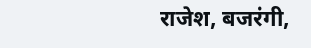राजेश, बजरंगी,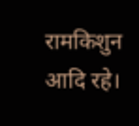रामकिशुन आदि रहे।